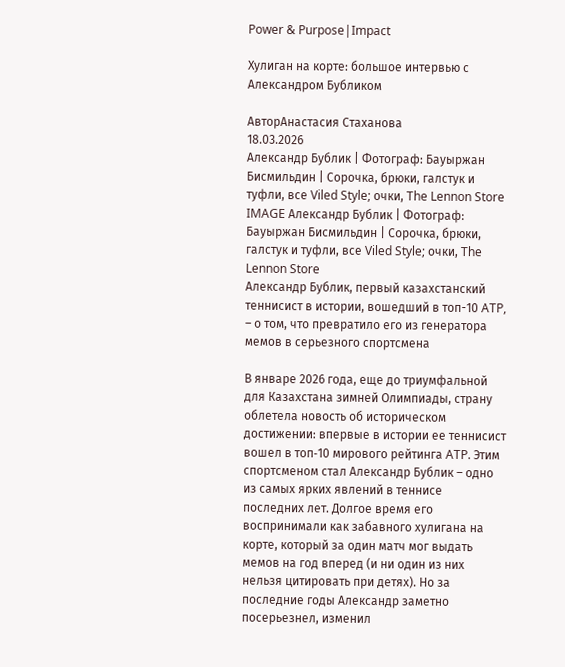Power & Purpose|Impact

Хулиган на корте: большое интервью с Александром Бубликом

АвторАнастасия Стаханова
18.03.2026
Александр Бублик | Фотограф: Бауыржан Бисмильдин | Сорочка, брюки, галстук и туфли, все Viled Style; очки, The Lennon Store
IMAGE Александр Бублик | Фотограф: Бауыржан Бисмильдин | Сорочка, брюки, галстук и туфли, все Viled Style; очки, The Lennon Store
Александр Бублик, первый казахстанский теннисист в истории, вошедший в топ-10 ATP, – о том, что превратило его из генератора мемов в серьезного спортсмена

В январе 2026 года, еще до триумфальной для Казахстана зимней Олимпиады, страну облетела новость об историческом достижении: впервые в истории ее теннисист вошел в топ‑10 мирового рейтинга ATP. Этим спортсменом стал Александр Бублик – одно из самых ярких явлений в теннисе последних лет. Долгое время его воспринимали как забавного хулигана на корте, который за один матч мог выдать мемов на год вперед (и ни один из них нельзя цитировать при детях). Но за последние годы Александр заметно посерьезнел, изменил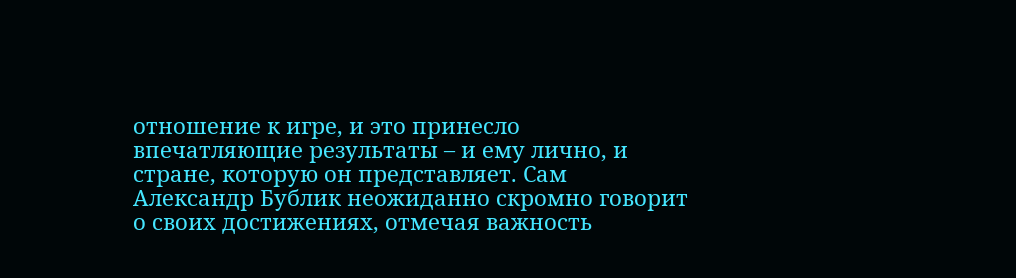отношение к игре, и это принесло впечатляющие результаты – и ему лично, и стране, которую он представляет. Сам Александр Бублик неожиданно скромно говорит о своих достижениях, отмечая важность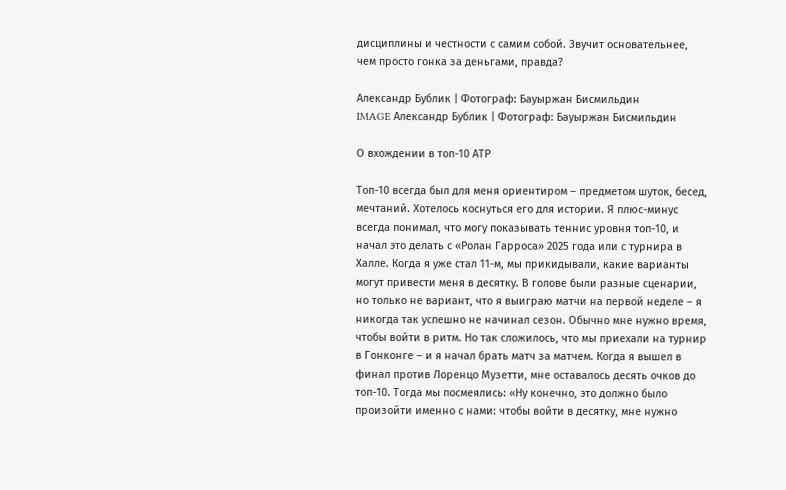дисциплины и честности с самим собой. Звучит основательнее, чем просто гонка за деньгами, правда?

Александр Бублик | Фотограф: Бауыржан Бисмильдин
IMAGE Александр Бублик | Фотограф: Бауыржан Бисмильдин

О вхождении в топ-10 АТР

Топ-10 всегда был для меня ориентиром – предметом шуток, бесед, мечтаний. Хотелось коснуться его для истории. Я плюс-минус всегда понимал, что могу показывать теннис уровня топ-10, и начал это делать с «Ролан Гарроса» 2025 года или с турнира в Халле. Когда я уже стал 11-м, мы прикидывали, какие варианты могут привести меня в десятку. В голове были разные сценарии, но только не вариант, что я выиграю матчи на первой неделе – я никогда так успешно не начинал сезон. Обычно мне нужно время, чтобы войти в ритм. Но так сложилось, что мы приехали на турнир в Гонконге – и я начал брать матч за матчем. Когда я вышел в финал против Лоренцо Музетти, мне оставалось десять очков до топ-10. Тогда мы посмеялись: «Ну конечно, это должно было произойти именно с нами: чтобы войти в десятку, мне нужно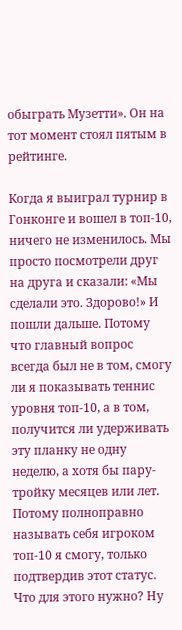обыграть Музетти». Он на тот момент стоял пятым в рейтинге.

Когда я выиграл турнир в Гонконге и вошел в топ-10, ничего не изменилось. Мы просто посмотрели друг на друга и сказали: «Мы сделали это. Здорово!» И пошли дальше. Потому что главный вопрос всегда был не в том, смогу ли я показывать теннис уровня топ-10, а в том, получится ли удерживать эту планку не одну неделю, а хотя бы пару-тройку месяцев или лет. Потому полноправно называть себя игроком топ-10 я смогу, только подтвердив этот статус. Что для этого нужно? Ну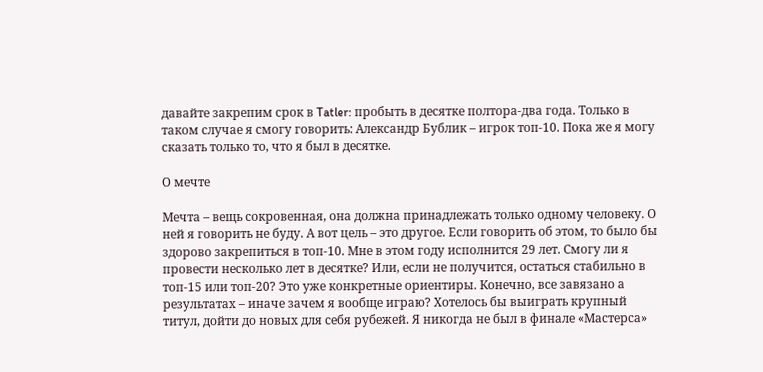давайте закрепим срок в Tatler: пробыть в десятке полтора-два года. Только в таком случае я смогу говорить: Александр Бублик – игрок топ-10. Пока же я могу сказать только то, что я был в десятке.

О мечте

Мечта – вещь сокровенная, она должна принадлежать только одному человеку. О ней я говорить не буду. А вот цель – это другое. Если говорить об этом, то было бы здорово закрепиться в топ-10. Мне в этом году исполнится 29 лет. Смогу ли я провести несколько лет в десятке? Или, если не получится, остаться стабильно в топ-15 или топ-20? Это уже конкретные ориентиры. Конечно, все завязано а результатах – иначе зачем я вообще играю? Хотелось бы выиграть крупный титул, дойти до новых для себя рубежей. Я никогда не был в финале «Мастерса»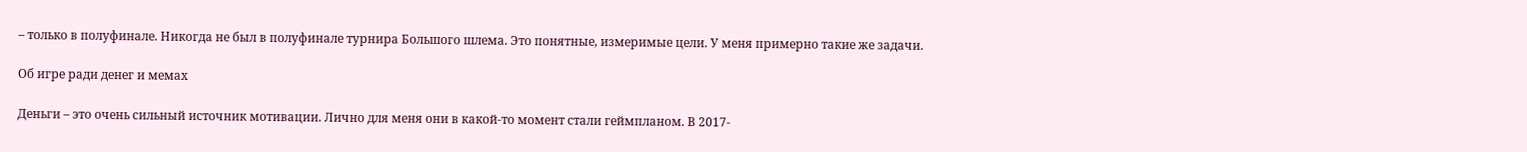– только в полуфинале. Никогда не был в полуфинале турнира Большого шлема. Это понятные, измеримые цели. У меня примерно такие же задачи.

Об игре ради денег и мемах

Деньги – это очень сильный источник мотивации. Лично для меня они в какой-то момент стали геймпланом. В 2017-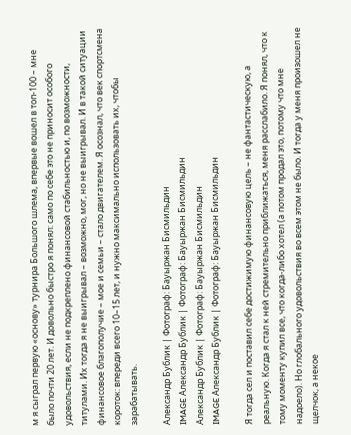м я сыграл первую «основу» турнира Большого шлема, впервые вошел в топ-100 – мне было почти 20 лет. И довольно быстро я понял: само по себе это не приносит особого удовольствия, если не подкреплено финансовой стабильностью и, по возможности, титулами. Их тогда я не выигрывал – возможно, мог, но не выигрывал. И в такой ситуации финансовое благополучие – мое и семьи – стало двигателем. Я осознал, что век спортсмена короток: впереди всего 10–15 лет, и нужно максимально использовать их, чтобы зарабатывать.

Александр Бублик | Фотограф: Бауыржан Бисмильдин
IMAGE Александр Бублик | Фотограф: Бауыржан Бисмильдин
Александр Бублик | Фотограф: Бауыржан Бисмильдин
IMAGE Александр Бублик | Фотограф: Бауыржан Бисмильдин

Я тогда сел и поставил себе достижимую финансовую цель – не фантастическую, а реальную. Когда я стал к ней стремительно приближаться, меня расслабило. Я понял, что к тому моменту купил все, что когда-либо хотел (а потом продал это, потому что мне надоело). Но глобального удовольствия во всем этом не было. И тогда у меня произошел не щелчок, а некое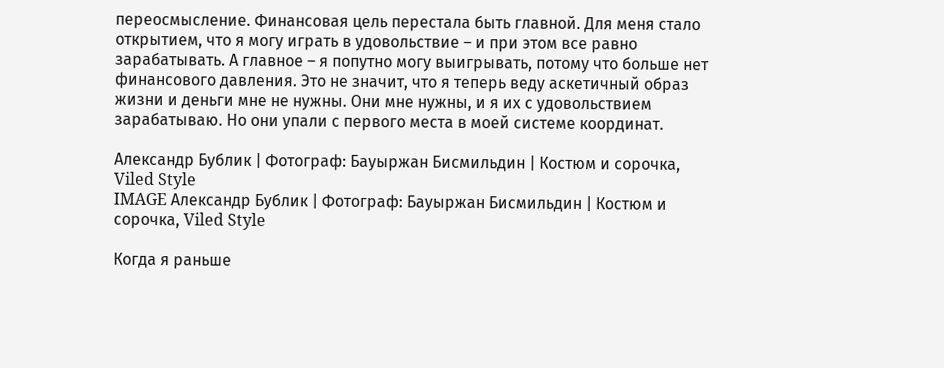переосмысление. Финансовая цель перестала быть главной. Для меня стало открытием, что я могу играть в удовольствие – и при этом все равно зарабатывать. А главное – я попутно могу выигрывать, потому что больше нет финансового давления. Это не значит, что я теперь веду аскетичный образ жизни и деньги мне не нужны. Они мне нужны, и я их с удовольствием зарабатываю. Но они упали с первого места в моей системе координат.

Александр Бублик | Фотограф: Бауыржан Бисмильдин | Костюм и сорочка, Viled Style
IMAGE Александр Бублик | Фотограф: Бауыржан Бисмильдин | Костюм и сорочка, Viled Style

Когда я раньше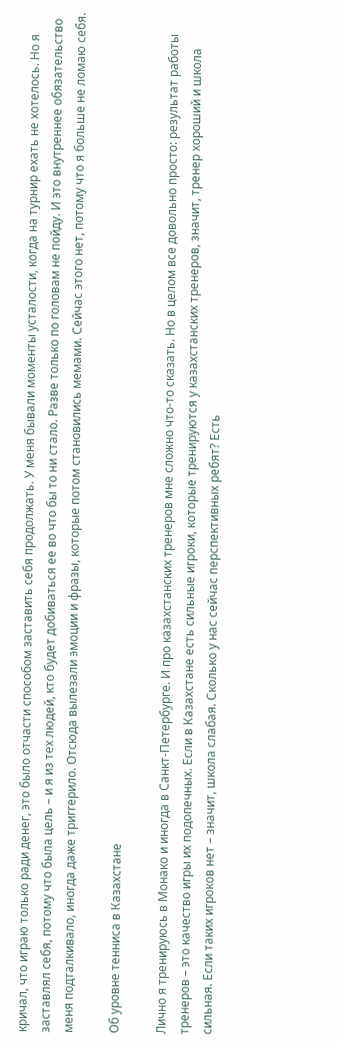кричал, что играю только ради денег, это было отчасти способом заставить себя продолжать. У меня бывали моменты усталости, когда на турнир ехать не хотелось. Но я заставлял себя, потому что была цель – и я из тех людей, кто будет добиваться ее во что бы то ни стало. Разве только по головам не пойду. И это внутреннее обязательство меня подталкивало, иногда даже триггерило. Отсюда вылезали эмоции и фразы, которые потом становились мемами. Сейчас этого нет, потому что я больше не ломаю себя.

Об уровне тенниса в Казахстане

Лично я тренируюсь в Монако и иногда в Санкт-Петербурге. И про казахстанских тренеров мне сложно что-то сказать. Но в целом все довольно просто: результат работы тренеров – это качество игры их подопечных. Если в Казахстане есть сильные игроки, которые тренируются у казахстанских тренеров, значит, тренер хороший и школа сильная. Если таких игроков нет – значит, школа слабая. Сколько у нас сейчас перспективных ребят? Есть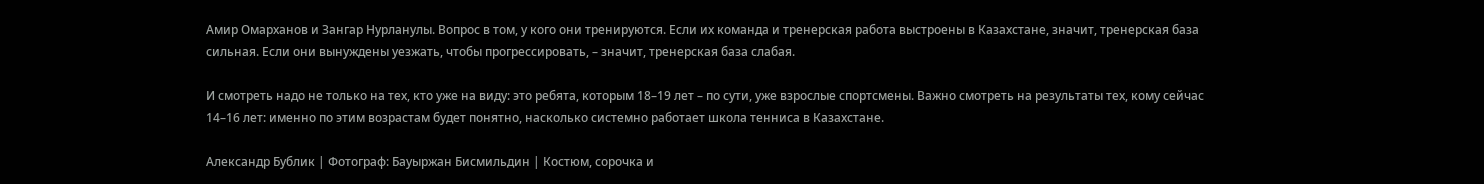Амир Омарханов и Зангар Нурланулы. Вопрос в том, у кого они тренируются. Если их команда и тренерская работа выстроены в Казахстане, значит, тренерская база сильная. Если они вынуждены уезжать, чтобы прогрессировать, – значит, тренерская база слабая.

И смотреть надо не только на тех, кто уже на виду: это ребята, которым 18–19 лет – по сути, уже взрослые спортсмены. Важно смотреть на результаты тех, кому сейчас 14–16 лет: именно по этим возрастам будет понятно, насколько системно работает школа тенниса в Казахстане.

Александр Бублик | Фотограф: Бауыржан Бисмильдин | Костюм, сорочка и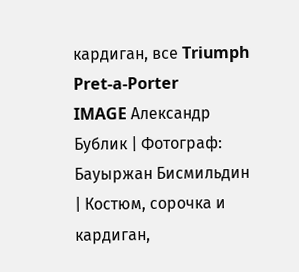кардиган, все Triumph Pret-a-Porter
IMAGE Александр Бублик | Фотограф: Бауыржан Бисмильдин | Костюм, сорочка и кардиган,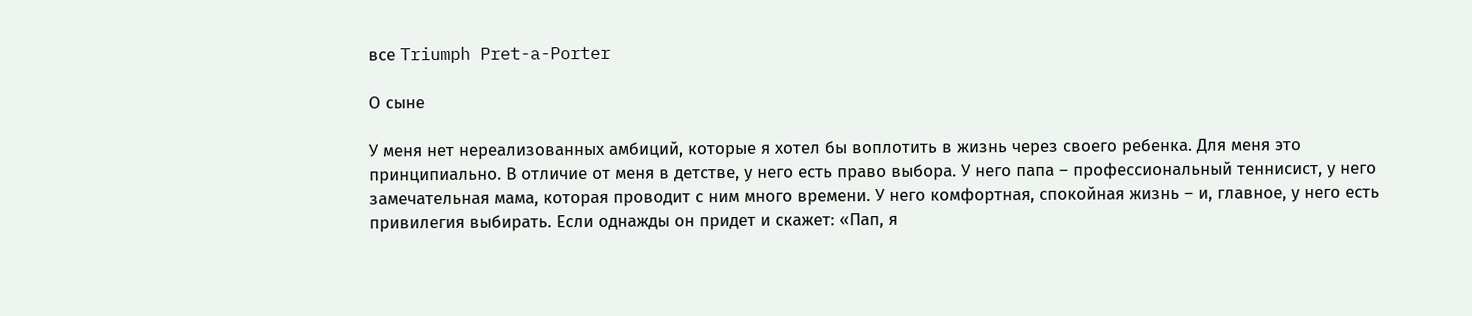все Triumph Pret-a-Porter

О сыне

У меня нет нереализованных амбиций, которые я хотел бы воплотить в жизнь через своего ребенка. Для меня это принципиально. В отличие от меня в детстве, у него есть право выбора. У него папа – профессиональный теннисист, у него замечательная мама, которая проводит с ним много времени. У него комфортная, спокойная жизнь – и, главное, у него есть привилегия выбирать. Если однажды он придет и скажет: «Пап, я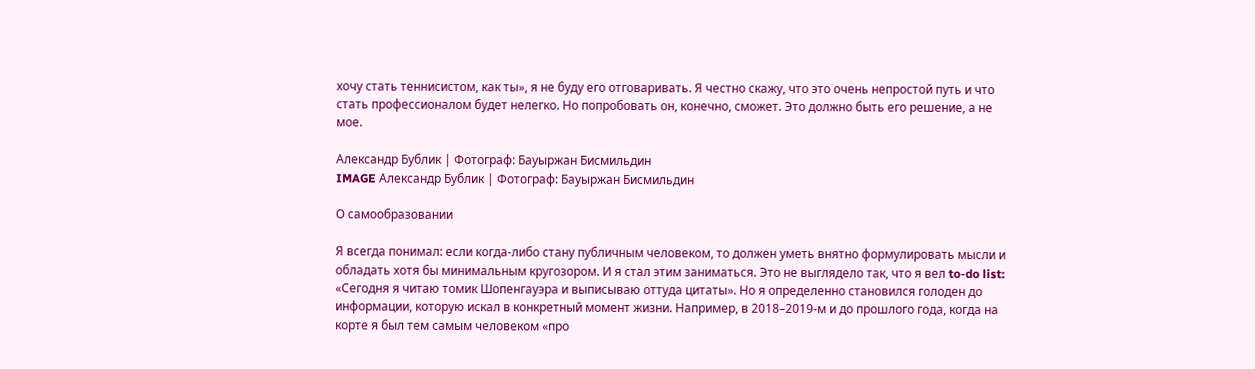хочу стать теннисистом, как ты», я не буду его отговаривать. Я честно скажу, что это очень непростой путь и что стать профессионалом будет нелегко. Но попробовать он, конечно, сможет. Это должно быть его решение, а не мое.

Александр Бублик | Фотограф: Бауыржан Бисмильдин
IMAGE Александр Бублик | Фотограф: Бауыржан Бисмильдин

О самообразовании

Я всегда понимал: если когда-либо стану публичным человеком, то должен уметь внятно формулировать мысли и обладать хотя бы минимальным кругозором. И я стал этим заниматься. Это не выглядело так, что я вел to-do list: «Сегодня я читаю томик Шопенгауэра и выписываю оттуда цитаты». Но я определенно становился голоден до информации, которую искал в конкретный момент жизни. Например, в 2018–2019-м и до прошлого года, когда на корте я был тем самым человеком «про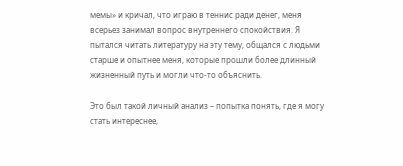мемы» и кричал, что играю в теннис ради денег, меня всерьез занимал вопрос внутреннего спокойствия. Я пытался читать литературу на эту тему, общался с людьми старше и опытнее меня, которые прошли более длинный жизненный путь и могли что-то объяснить.

Это был такой личный анализ – попытка понять, где я могу стать интереснее,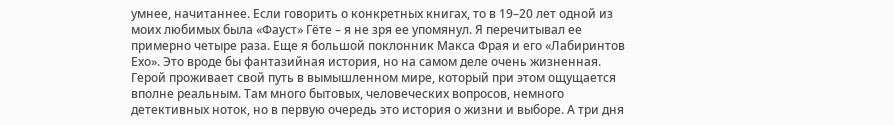умнее, начитаннее. Если говорить о конкретных книгах, то в 19–20 лет одной из моих любимых была «Фауст» Гёте – я не зря ее упомянул. Я перечитывал ее примерно четыре раза. Еще я большой поклонник Макса Фрая и его «Лабиринтов Ехо». Это вроде бы фантазийная история, но на самом деле очень жизненная. Герой проживает свой путь в вымышленном мире, который при этом ощущается вполне реальным. Там много бытовых, человеческих вопросов, немного детективных ноток, но в первую очередь это история о жизни и выборе. А три дня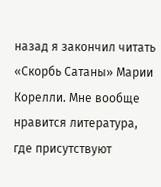назад я закончил читать «Скорбь Сатаны» Марии Корелли. Мне вообще нравится литература, где присутствуют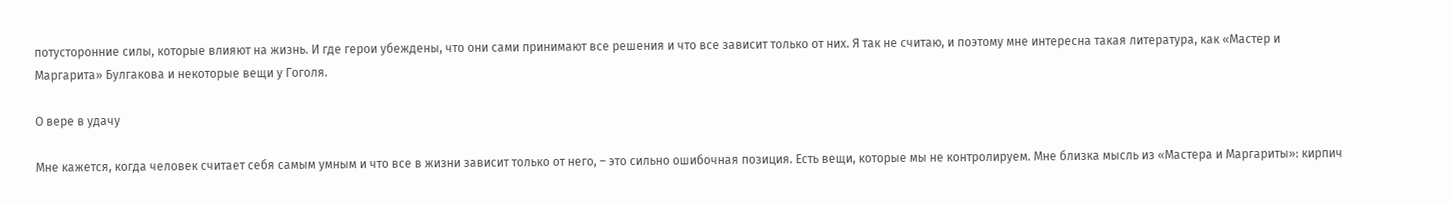потусторонние силы, которые влияют на жизнь. И где герои убеждены, что они сами принимают все решения и что все зависит только от них. Я так не считаю, и поэтому мне интересна такая литература, как «Мастер и Маргарита» Булгакова и некоторые вещи у Гоголя.

О вере в удачу

Мне кажется, когда человек считает себя самым умным и что все в жизни зависит только от него, – это сильно ошибочная позиция. Есть вещи, которые мы не контролируем. Мне близка мысль из «Мастера и Маргариты»: кирпич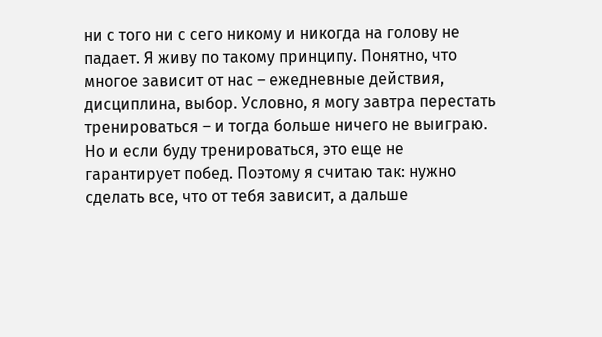ни с того ни с сего никому и никогда на голову не падает. Я живу по такому принципу. Понятно, что многое зависит от нас – ежедневные действия, дисциплина, выбор. Условно, я могу завтра перестать тренироваться – и тогда больше ничего не выиграю. Но и если буду тренироваться, это еще не гарантирует побед. Поэтому я считаю так: нужно сделать все, что от тебя зависит, а дальше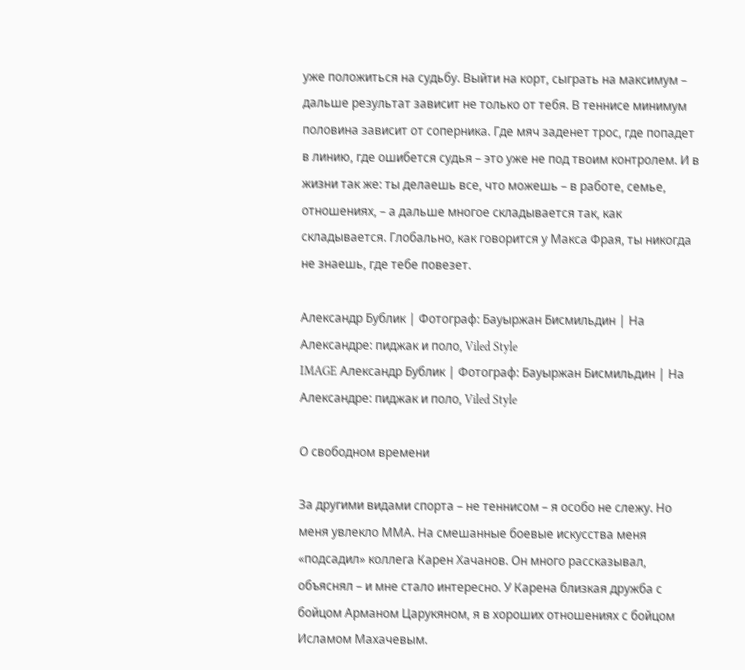уже положиться на судьбу. Выйти на корт, сыграть на максимум – дальше результат зависит не только от тебя. В теннисе минимум половина зависит от соперника. Где мяч заденет трос, где попадет в линию, где ошибется судья – это уже не под твоим контролем. И в жизни так же: ты делаешь все, что можешь – в работе, семье, отношениях, – а дальше многое складывается так, как складывается. Глобально, как говорится у Макса Фрая, ты никогда не знаешь, где тебе повезет.

Александр Бублик | Фотограф: Бауыржан Бисмильдин | На Александре: пиджак и поло, Viled Style
IMAGE Александр Бублик | Фотограф: Бауыржан Бисмильдин | На Александре: пиджак и поло, Viled Style

О свободном времени

За другими видами спорта – не теннисом – я особо не слежу. Но меня увлекло ММА. На смешанные боевые искусства меня «подсадил» коллега Карен Хачанов. Он много рассказывал, объяснял – и мне стало интересно. У Карена близкая дружба с бойцом Арманом Царукяном, я в хороших отношениях с бойцом Исламом Махачевым.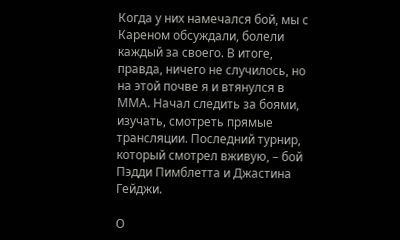Когда у них намечался бой, мы с Кареном обсуждали, болели каждый за своего. В итоге, правда, ничего не случилось, но на этой почве я и втянулся в ММА. Начал следить за боями, изучать, смотреть прямые трансляции. Последний турнир, который смотрел вживую, – бой Пэдди Пимблетта и Джастина Гейджи.

О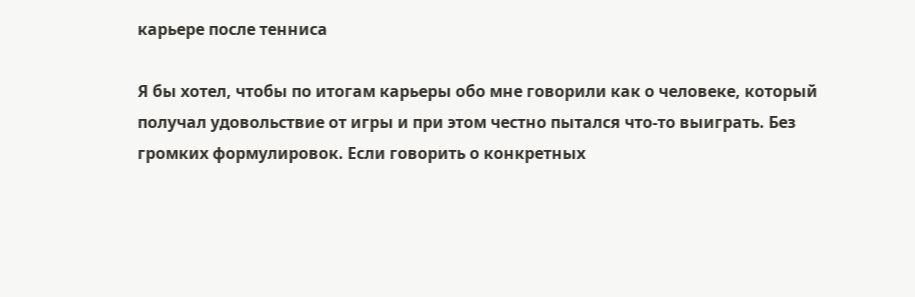карьере после тенниса

Я бы хотел, чтобы по итогам карьеры обо мне говорили как о человеке, который получал удовольствие от игры и при этом честно пытался что-то выиграть. Без громких формулировок. Если говорить о конкретных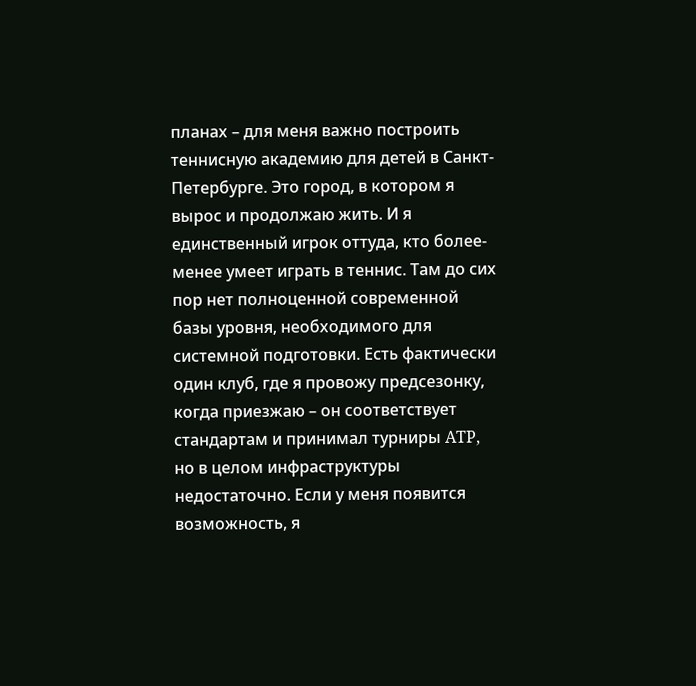планах – для меня важно построить теннисную академию для детей в Санкт-Петербурге. Это город, в котором я вырос и продолжаю жить. И я единственный игрок оттуда, кто более-менее умеет играть в теннис. Там до сих пор нет полноценной современной базы уровня, необходимого для системной подготовки. Есть фактически один клуб, где я провожу предсезонку, когда приезжаю – он соответствует стандартам и принимал турниры ATP, но в целом инфраструктуры недостаточно. Если у меня появится возможность, я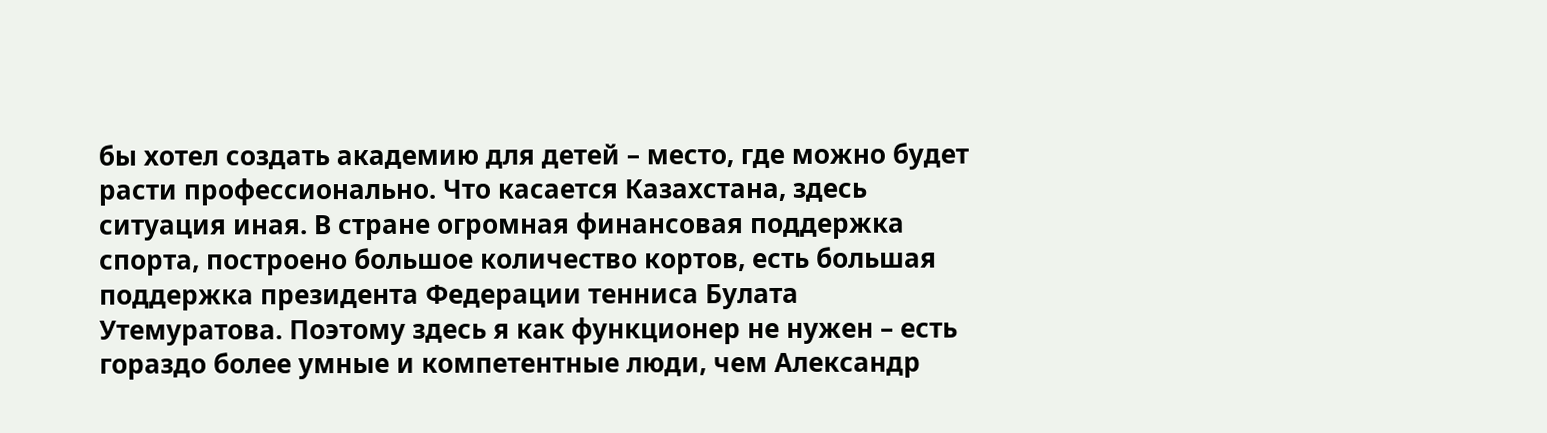бы хотел создать академию для детей – место, где можно будет расти профессионально. Что касается Казахстана, здесь ситуация иная. В стране огромная финансовая поддержка спорта, построено большое количество кортов, есть большая поддержка президента Федерации тенниса Булата Утемуратова. Поэтому здесь я как функционер не нужен – есть гораздо более умные и компетентные люди, чем Александр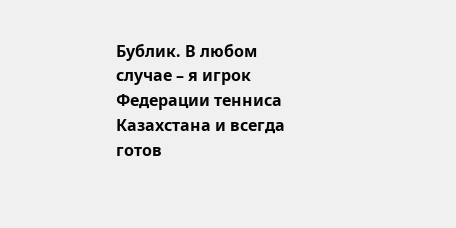Бублик. В любом случае – я игрок Федерации тенниса Казахстана и всегда готов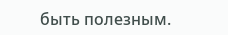быть полезным.